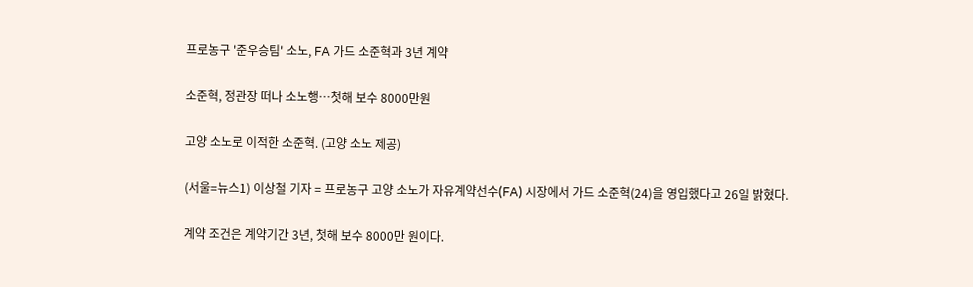프로농구 '준우승팀' 소노, FA 가드 소준혁과 3년 계약

소준혁, 정관장 떠나 소노행…첫해 보수 8000만원

고양 소노로 이적한 소준혁. (고양 소노 제공)

(서울=뉴스1) 이상철 기자 = 프로농구 고양 소노가 자유계약선수(FA) 시장에서 가드 소준혁(24)을 영입했다고 26일 밝혔다.

계약 조건은 계약기간 3년, 첫해 보수 8000만 원이다.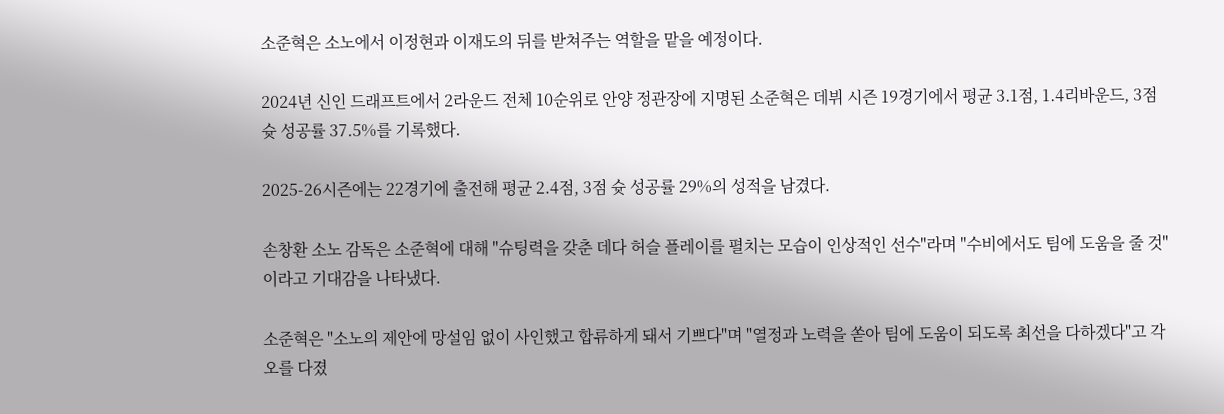소준혁은 소노에서 이정현과 이재도의 뒤를 받쳐주는 역할을 맡을 예정이다.

2024년 신인 드래프트에서 2라운드 전체 10순위로 안양 정관장에 지명된 소준혁은 데뷔 시즌 19경기에서 평균 3.1점, 1.4리바운드, 3점 슛 성공률 37.5%를 기록했다.

2025-26시즌에는 22경기에 출전해 평균 2.4점, 3점 슛 성공률 29%의 성적을 남겼다.

손창환 소노 감독은 소준혁에 대해 "슈팅력을 갖춘 데다 허슬 플레이를 펼치는 모습이 인상적인 선수"라며 "수비에서도 팀에 도움을 줄 것"이라고 기대감을 나타냈다.

소준혁은 "소노의 제안에 망설임 없이 사인했고 합류하게 돼서 기쁘다"며 "열정과 노력을 쏟아 팀에 도움이 되도록 최선을 다하겠다"고 각오를 다졌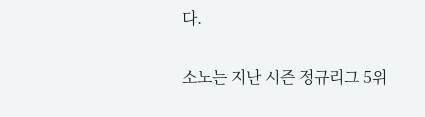다.

소노는 지난 시즌 정규리그 5위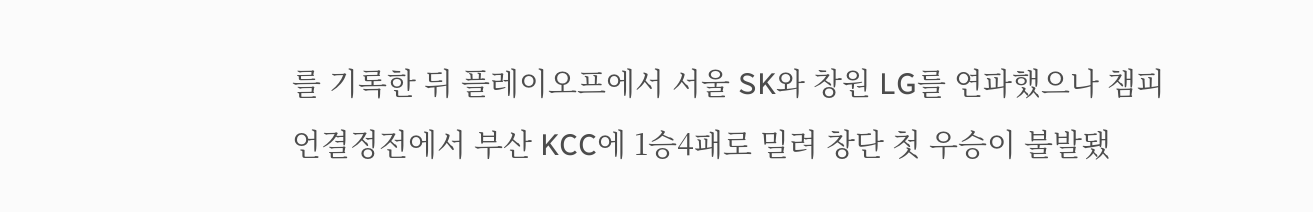를 기록한 뒤 플레이오프에서 서울 SK와 창원 LG를 연파했으나 챔피언결정전에서 부산 KCC에 1승4패로 밀려 창단 첫 우승이 불발됐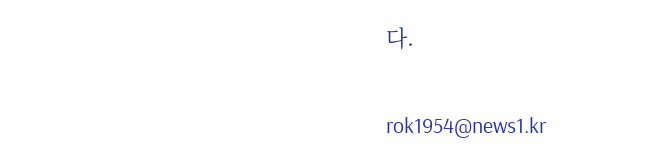다.

rok1954@news1.kr